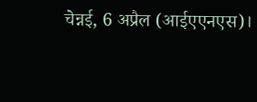चेन्नई, 6 अप्रैल (आईएएनएस)।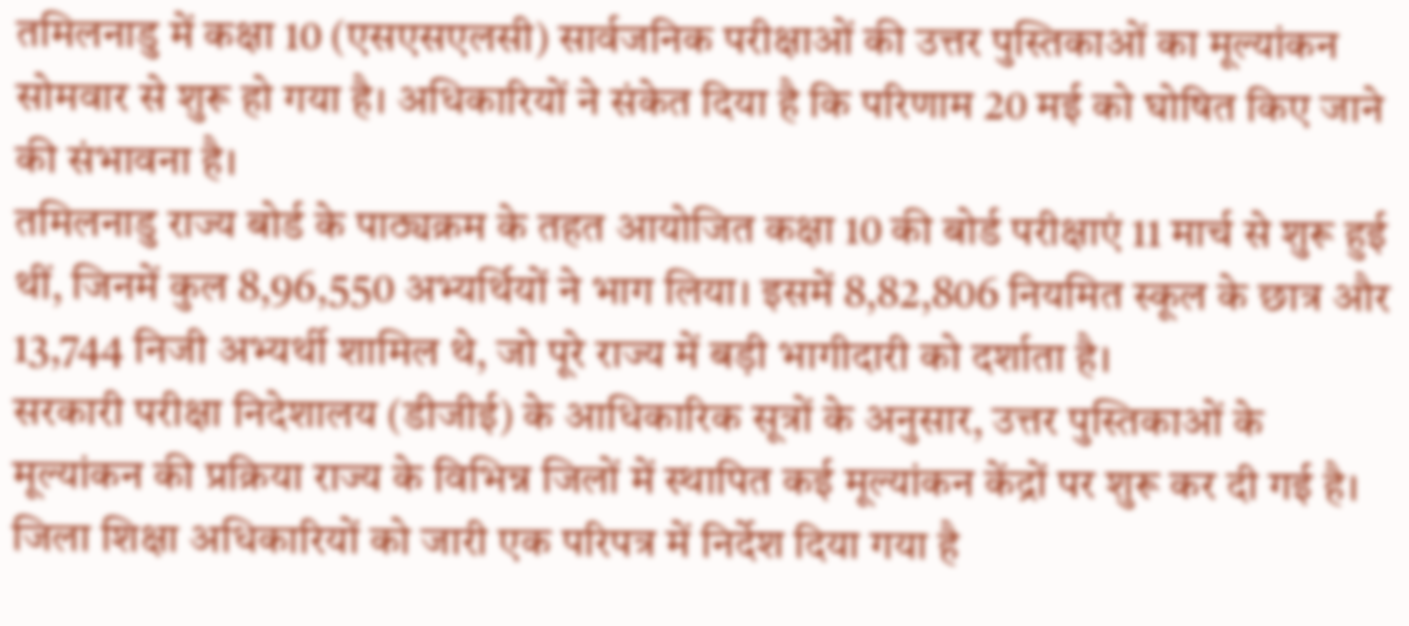तमिलनाडु में कक्षा 10 (एसएसएलसी) सार्वजनिक परीक्षाओं की उत्तर पुस्तिकाओं का मूल्यांकन सोमवार से शुरू हो गया है। अधिकारियों ने संकेत दिया है कि परिणाम 20 मई को घोषित किए जाने की संभावना है।
तमिलनाडु राज्य बोर्ड के पाठ्यक्रम के तहत आयोजित कक्षा 10 की बोर्ड परीक्षाएं 11 मार्च से शुरू हुई थीं, जिनमें कुल 8,96,550 अभ्यर्थियों ने भाग लिया। इसमें 8,82,806 नियमित स्कूल के छात्र और 13,744 निजी अभ्यर्थी शामिल थे, जो पूरे राज्य में बड़ी भागीदारी को दर्शाता है।
सरकारी परीक्षा निदेशालय (डीजीई) के आधिकारिक सूत्रों के अनुसार, उत्तर पुस्तिकाओं के मूल्यांकन की प्रक्रिया राज्य के विभिन्न जिलों में स्थापित कई मूल्यांकन केंद्रों पर शुरू कर दी गई है।
जिला शिक्षा अधिकारियों को जारी एक परिपत्र में निर्देश दिया गया है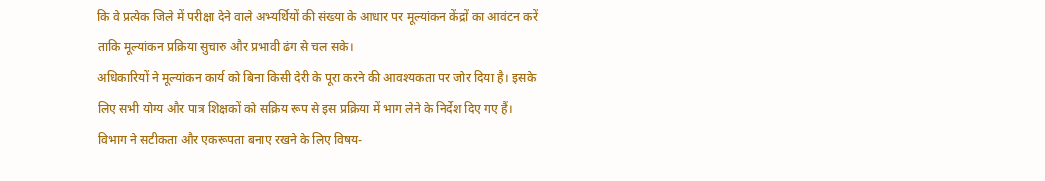कि वे प्रत्येक जिले में परीक्षा देने वाले अभ्यर्थियों की संख्या के आधार पर मूल्यांकन केंद्रों का आवंटन करें ताकि मूल्यांकन प्रक्रिया सुचारु और प्रभावी ढंग से चल सके।
अधिकारियों ने मूल्यांकन कार्य को बिना किसी देरी के पूरा करने की आवश्यकता पर जोर दिया है। इसके लिए सभी योग्य और पात्र शिक्षकों को सक्रिय रूप से इस प्रक्रिया में भाग लेने के निर्देश दिए गए हैं।
विभाग ने सटीकता और एकरूपता बनाए रखने के लिए विषय-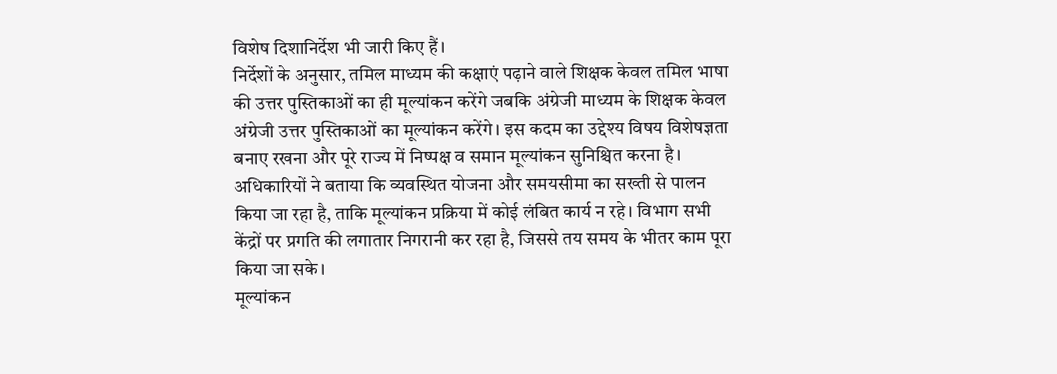विशेष दिशानिर्देश भी जारी किए हैं।
निर्देशों के अनुसार, तमिल माध्यम की कक्षाएं पढ़ाने वाले शिक्षक केवल तमिल भाषा की उत्तर पुस्तिकाओं का ही मूल्यांकन करेंगे जबकि अंग्रेजी माध्यम के शिक्षक केवल अंग्रेजी उत्तर पुस्तिकाओं का मूल्यांकन करेंगे। इस कदम का उद्देश्य विषय विशेषज्ञता बनाए रखना और पूरे राज्य में निष्पक्ष व समान मूल्यांकन सुनिश्चित करना है।
अधिकारियों ने बताया कि व्यवस्थित योजना और समयसीमा का सख्ती से पालन किया जा रहा है, ताकि मूल्यांकन प्रक्रिया में कोई लंबित कार्य न रहे। विभाग सभी केंद्रों पर प्रगति की लगातार निगरानी कर रहा है, जिससे तय समय के भीतर काम पूरा किया जा सके।
मूल्यांकन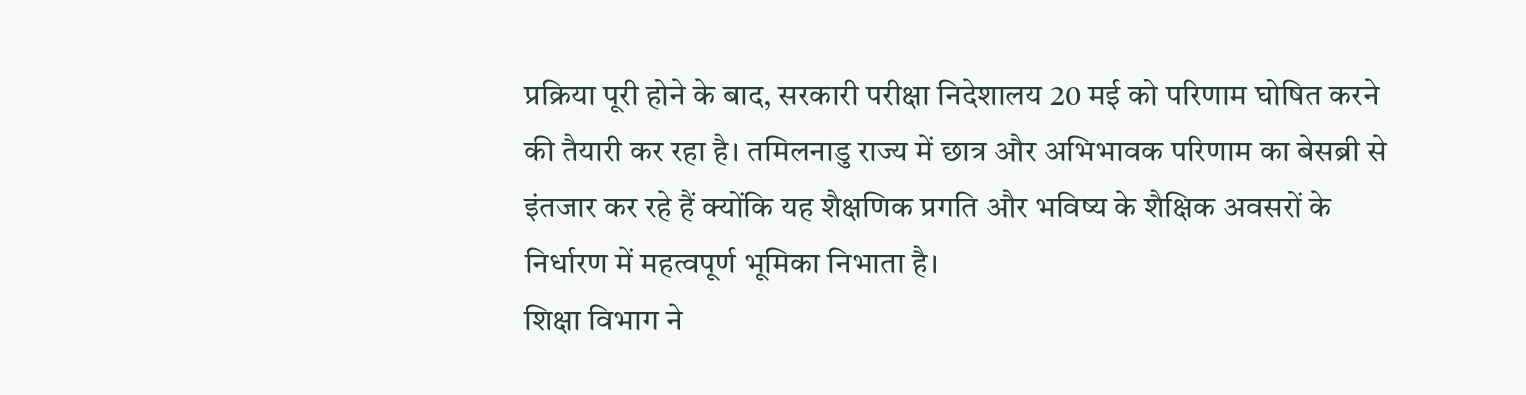प्रक्रिया पूरी होने के बाद, सरकारी परीक्षा निदेशालय 20 मई को परिणाम घोषित करने की तैयारी कर रहा है। तमिलनाडु राज्य में छात्र और अभिभावक परिणाम का बेसब्री से इंतजार कर रहे हैं क्योंकि यह शैक्षणिक प्रगति और भविष्य के शैक्षिक अवसरों के निर्धारण में महत्वपूर्ण भूमिका निभाता है।
शिक्षा विभाग ने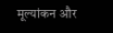मूल्यांकन और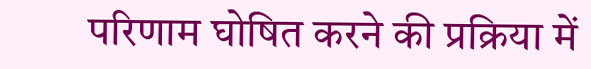परिणाम घोषित करने की प्रक्रिया में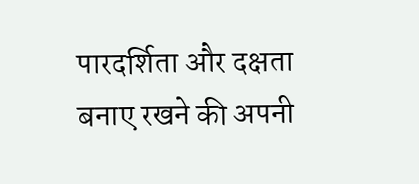पारदर्शिता और दक्षता बनाए रखने की अपनी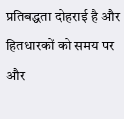प्रतिबद्धता दोहराई है और हितधारकों को समय पर और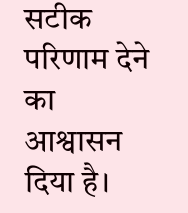सटीक परिणाम देने का आश्वासन दिया है।